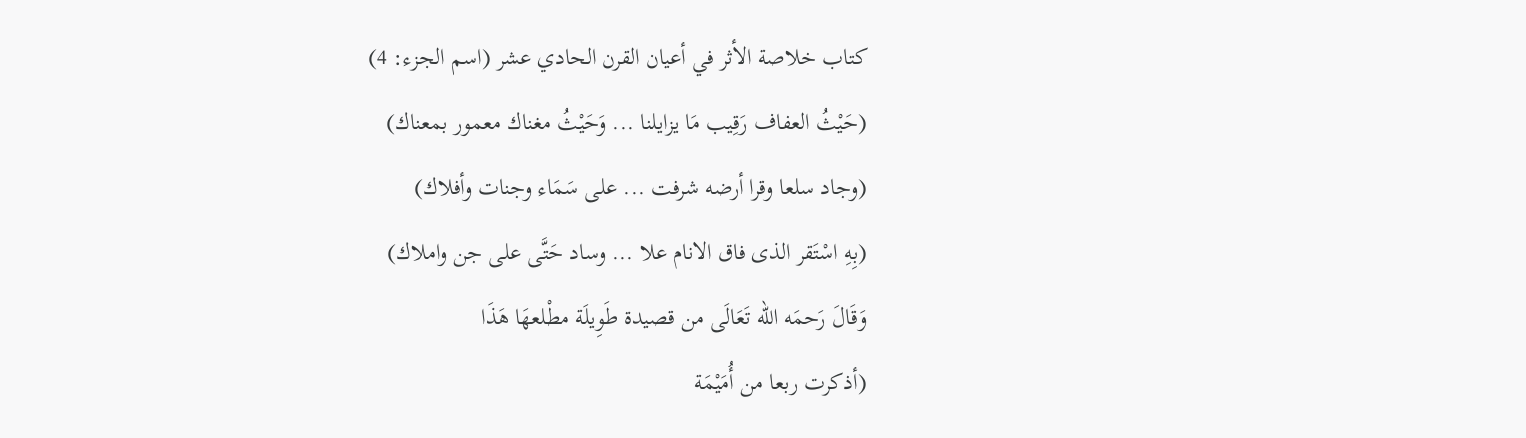كتاب خلاصة الأثر في أعيان القرن الحادي عشر (اسم الجزء: 4)
(حَيْثُ العفاف رَقِيب مَا يزايلنا ... وَحَيْثُ مغناك معمور بمعناك)
(وجاد سلعا وقرا أرضه شرفت ... على سَمَاء وجنات وأفلاك)
(بِهِ اسْتَقر الذى فاق الانام علا ... وساد حَتَّى على جن واملاك)
وَقَالَ رَحمَه الله تَعَالَى من قصيدة طَوِيلَة مطْلعهَا هَذَا
(أذكرت ربعا من أُمَيْمَة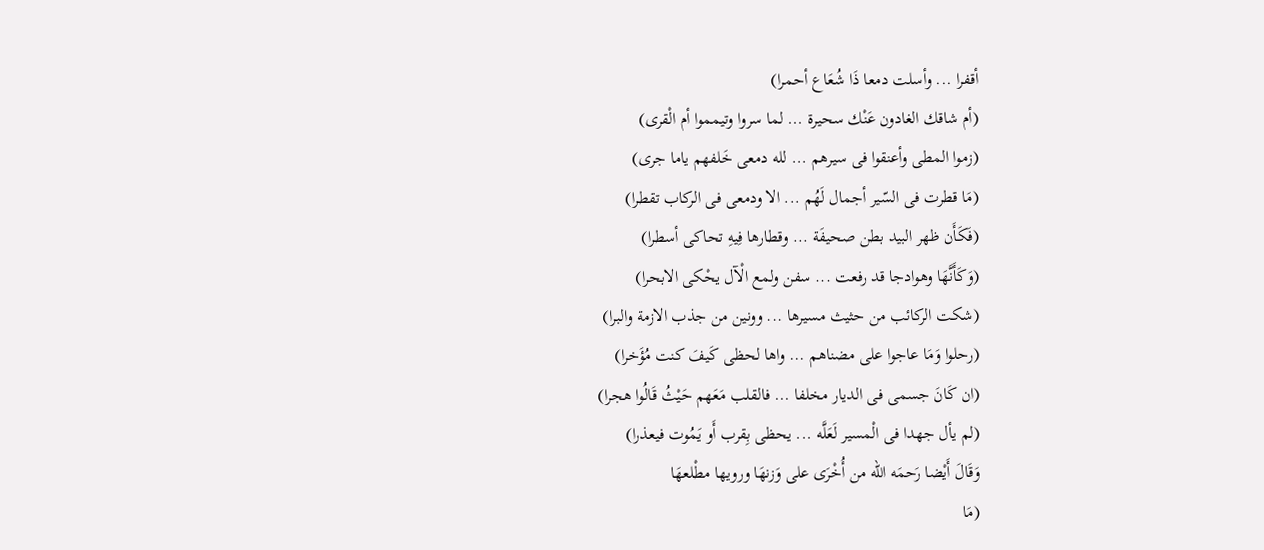أقفرا ... وأسلت دمعا ذَا شُعَاع أحمرا)
(أم شاقك الغادون عَنْك سحيرة ... لما سروا وتيمموا أم الْقرى)
(زموا المطى وأعنقوا فى سيرهم ... لله دمعى خَلفهم ياما جرى)
(مَا قطرت فى السّير أجمال لَهُم ... الا ودمعى فى الركاب تقطرا)
(فَكَأَن ظهر البيد بطن صحيفَة ... وقطارها فِيهِ تحاكى أسطرا)
(وَكَأَنَّهَا وهوادجا قد رفعت ... سفن ولمع الْآل يحْكى الابحرا)
(شكت الركائب من حثيث مسيرها ... وونين من جذب الازمة والبرا)
(رحلوا وَمَا عاجوا على مضناهم ... واها لحظى كَيفَ كنت مُؤَخرا)
(ان كَانَ جسمى فى الديار مخلفا ... فالقلب مَعَهم حَيْثُ قَالُوا هجرا)
(لم يأل جهدا فى الْمسير لَعَلَّه ... يحظى بِقرب أَو يَمُوت فيعذرا)
وَقَالَ أَيْضا رَحمَه الله من أُخْرَى على وَزنهَا ورويها مطْلعهَا
(مَا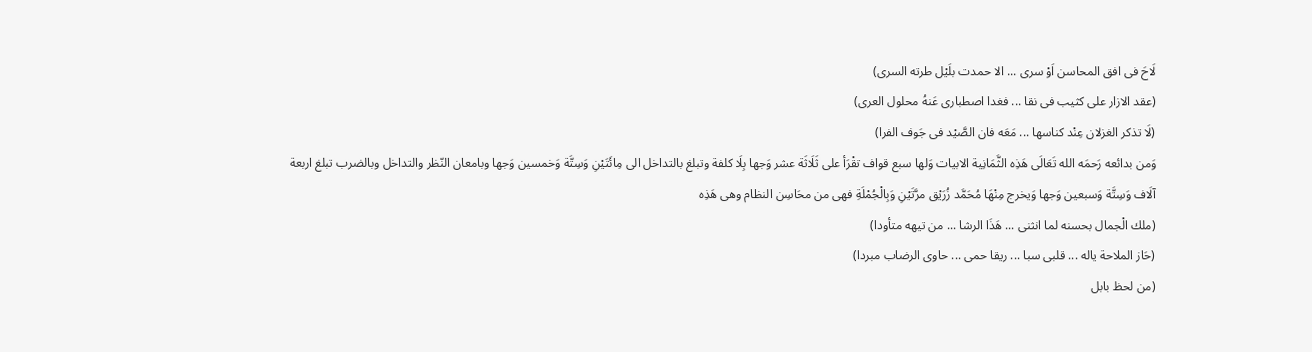لَاحَ فى افق المحاسن اَوْ سرى ... الا حمدت بلَيْل طرته السرى)
(عقد الازار على كثيب فى نقا ... فغدا اصطبارى عَنهُ محلول العرى)
(لَا تذكر الغزلان عِنْد كناسها ... مَعَه فان الصَّيْد فى جَوف الفرا)
وَمن بدائعه رَحمَه الله تَعَالَى هَذِه الثَّمَانِية الابيات وَلها سبع قواف تقْرَأ على ثَلَاثَة عشر وَجها بِلَا كلفة وتبلغ بالتداخل الى مِائَتَيْنِ وَسِتَّة وَخمسين وَجها وبامعان النّظر والتداخل وبالضرب تبلغ اربعة آلَاف وَسِتَّة وَسبعين وَجها وَيخرج مِنْهَا مُحَمَّد زُرَيْق مرَّتَيْنِ وَبِالْجُمْلَةِ فهى من محَاسِن النظام وهى هَذِه
(ملك الْجمال بحسنه لما انثنى ... هَذَا الرشا ... من تيهه متأودا)
(حَاز الملاحة ياله ... قلبى سبا ... ريقا حمى ... حاوى الرضاب مبردا)
(من لحظ بابل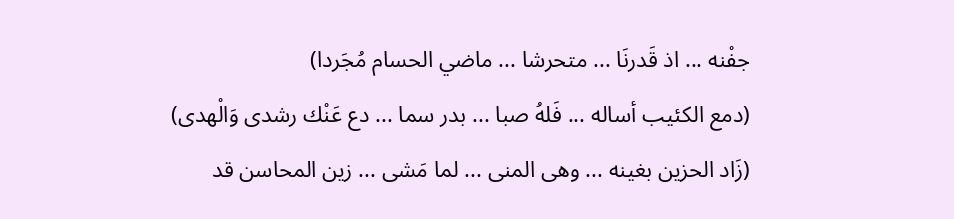جفْنه ... اذ قَدرنَا ... متحرشا ... ماضي الحسام مُجَردا)
(دمع الكئيب أساله ... فَلهُ صبا ... بدر سما ... دع عَنْك رشدى وَالْهدى)
(زَاد الحزين بغينه ... وهى المنى ... لما مَشى ... زين المحاسن قد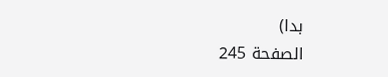بدا)
الصفحة 245